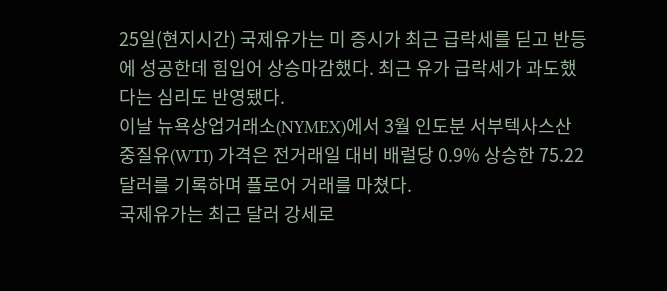25일(현지시간) 국제유가는 미 증시가 최근 급락세를 딛고 반등에 성공한데 힘입어 상승마감했다. 최근 유가 급락세가 과도했다는 심리도 반영됐다.
이날 뉴욕상업거래소(NYMEX)에서 3월 인도분 서부텍사스산 중질유(WTI) 가격은 전거래일 대비 배럴당 0.9% 상승한 75.22달러를 기록하며 플로어 거래를 마쳤다.
국제유가는 최근 달러 강세로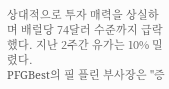상대적으로 투자 매력을 상실하며 배럴당 74달러 수준까지 급락했다. 지난 2주간 유가는 10% 밀렸다.
PFGBest의 필 플린 부사장은 "증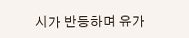시가 반등하며 유가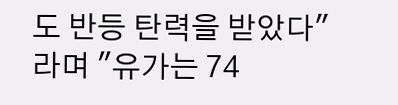도 반등 탄력을 받았다"라며 "유가는 74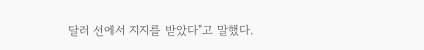달러 선에서 지지를 받았다"고 말했다.